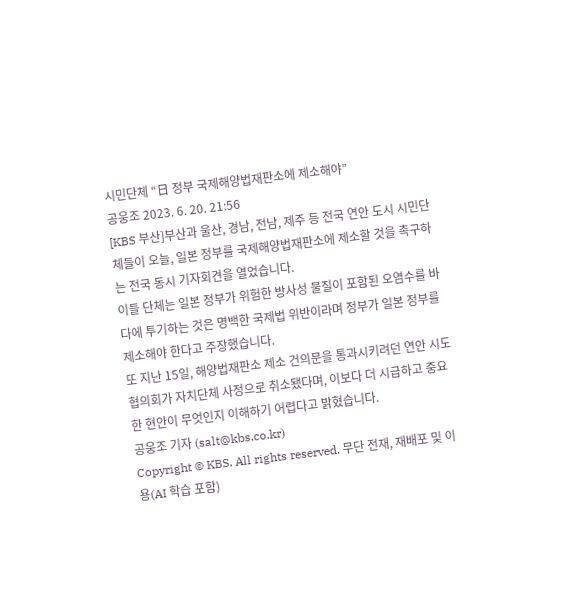시민단체 “日 정부 국제해양법재판소에 제소해야”
공웅조 2023. 6. 20. 21:56
[KBS 부산]부산과 울산, 경남, 전남, 제주 등 전국 연안 도시 시민단체들이 오늘, 일본 정부를 국제해양법재판소에 제소할 것을 촉구하는 전국 동시 기자회견을 열었습니다.
이들 단체는 일본 정부가 위험한 방사성 물질이 포함된 오염수를 바다에 투기하는 것은 명백한 국제법 위반이라며 정부가 일본 정부를 제소해야 한다고 주장했습니다.
또 지난 15일, 해양법재판소 제소 건의문을 통과시키려던 연안 시도협의회가 자치단체 사정으로 취소됐다며, 이보다 더 시급하고 중요한 현안이 무엇인지 이해하기 어렵다고 밝혔습니다.
공웅조 기자 (salt@kbs.co.kr)
Copyright © KBS. All rights reserved. 무단 전재, 재배포 및 이용(AI 학습 포함)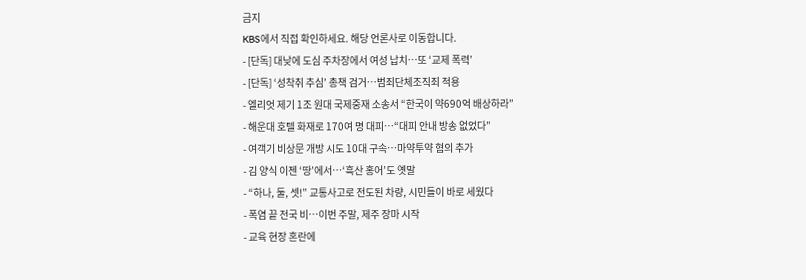금지
KBS에서 직접 확인하세요. 해당 언론사로 이동합니다.
- [단독] 대낮에 도심 주차장에서 여성 납치…또 ‘교제 폭력’
- [단독] ‘성착취 추심’ 총책 검거…범죄단체조직죄 적용
- 엘리엇 제기 1조 원대 국제중재 소송서 “한국이 약690억 배상하라”
- 해운대 호텔 화재로 170여 명 대피…“대피 안내 방송 없었다”
- 여객기 비상문 개방 시도 10대 구속…마약투약 혐의 추가
- 김 양식 이젠 ‘땅’에서…‘흑산 홍어’도 옛말
- “하나, 둘, 셋!” 교통사고로 전도된 차량, 시민들이 바로 세웠다
- 폭염 끝 전국 비…이번 주말, 제주 장마 시작
- 교육 현장 혼란에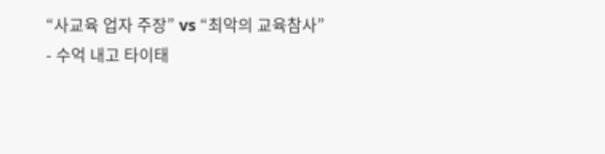“사교육 업자 주장” vs “최악의 교육참사”
- 수억 내고 타이태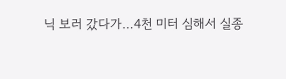닉 보러 갔다가…4천 미터 심해서 실종